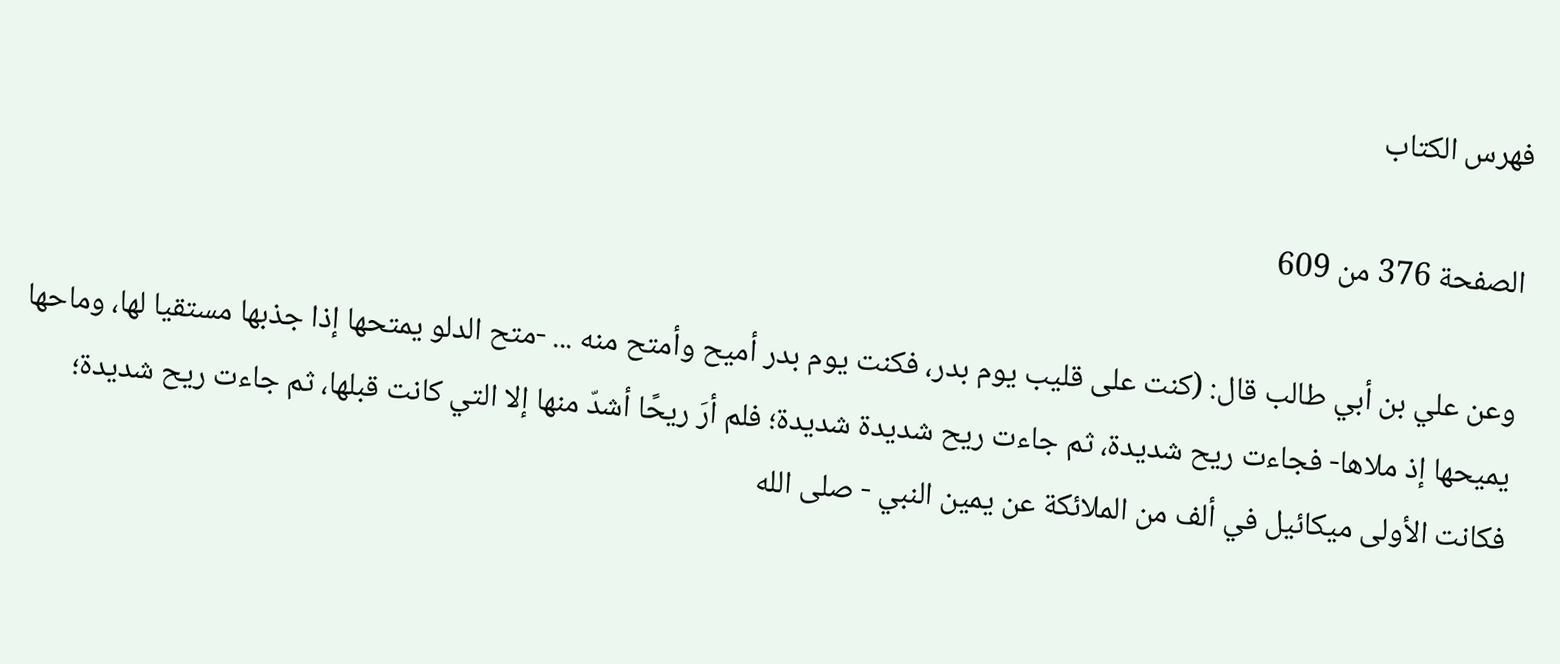فهرس الكتاب

الصفحة 376 من 609

وعن علي بن أبي طالب قال: (كنت على قليب يوم بدر، فكنت يوم بدر أميح وأمتح منه ... -متح الدلو يمتحها إذا جذبها مستقيا لها، وماحها يميحها إذ ملاها- فجاءت ريح شديدة، ثم جاءت ريح شديدة شديدة؛ فلم أرَ ريحًا أشدّ منها إلا التي كانت قبلها، ثم جاءت ريح شديدة؛ فكانت الأولى ميكائيل في ألف من الملائكة عن يمين النبي - صلى الله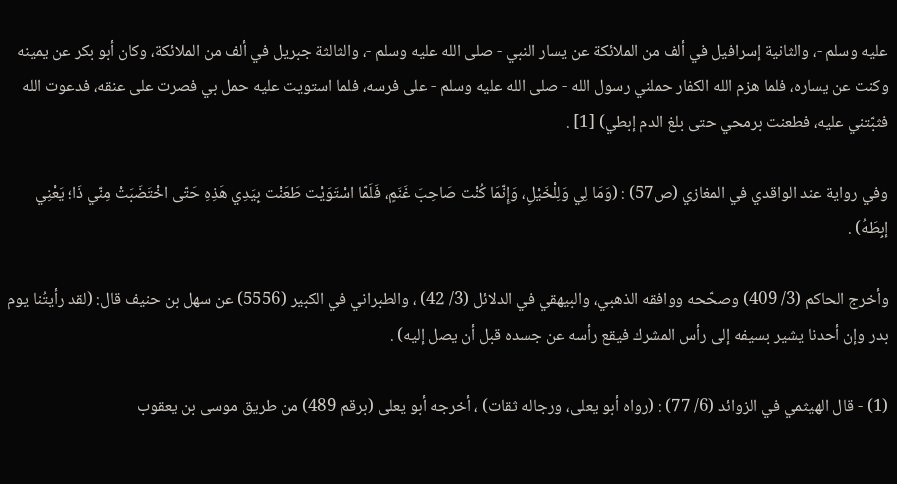عليه وسلم -، والثانية إسرافيل في ألف من الملائكة عن يسار النبي - صلى الله عليه وسلم -، والثالثة جبريل في ألف من الملائكة، وكان أبو بكر عن يمينه وكنت عن يساره، فلما هزم الله الكفار حملني رسول الله - صلى الله عليه وسلم - على فرسه، فلما استويت عليه حمل بي فصرت على عنقه، فدعوت الله فثبّتني عليه، فطعنت برمحي حتى بلغ الدم إبطي) [1] .

وفي رواية عند الواقدي في المغازي (ص57) : (وَمَا لِي وَلِلْخَيْلِ، وَإِنّمَا كُنْت صَاحِبَ غَنَمٍ، فَلَمّا اسْتَوَيْت طَعَنْت بِيَدِي هَذِهِ حَتّى اخْتَضَبَتْ مِنّي ذَا؛ يَعْنِي إبِطَهُ) .

وأخرج الحاكم (3/ 409) وصحّحه ووافقه الذهبي، والبيهقي في الدلائل (3/ 42) ، والطبراني في الكبير (5556) عن سهل بن حنيف قال: (لقد رأيتُنا يوم بدر وإن أحدنا يشير بسيفه إلى رأس المشرك فيقع رأسه عن جسده قبل أن يصل إليه) .

(1) - قال الهيثمي في الزوائد (6/ 77) : (رواه أبو يعلى، ورجاله ثقات) ، أخرجه أبو يعلى (برقم 489) من طريق موسى بن يعقوب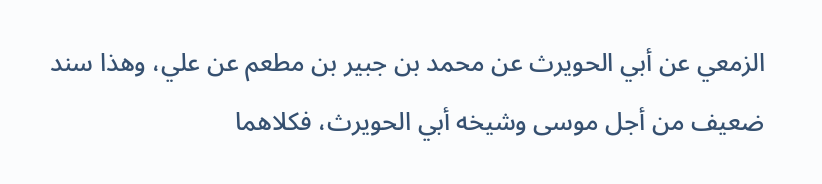الزمعي عن أبي الحويرث عن محمد بن جبير بن مطعم عن علي، وهذا سند ضعيف من أجل موسى وشيخه أبي الحويرث، فكلاهما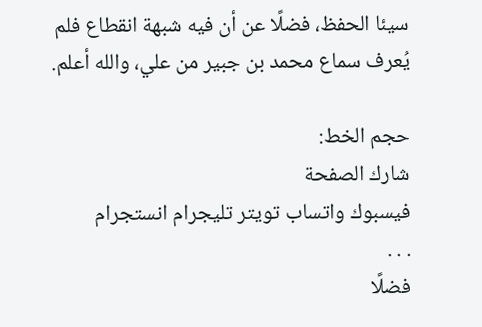سيئا الحفظ، فضلًا عن أن فيه شبهة انقطاع فلم يُعرف سماع محمد بن جبير من علي، والله أعلم.

حجم الخط:
شارك الصفحة
فيسبوك واتساب تويتر تليجرام انستجرام
. . .
فضلًا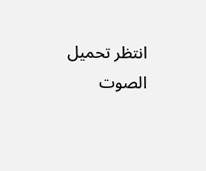انتظر تحميل الصوت